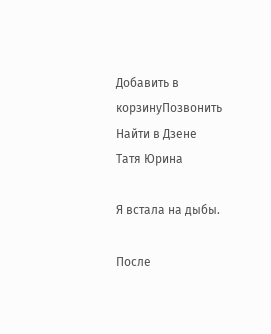Добавить в корзинуПозвонить
Найти в Дзене
Татя Юрина

Я встала на дыбы.

После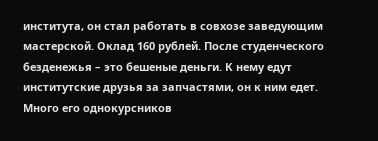института, он стал работать в совхозе заведующим мастерской. Оклад 160 рублей. После студенческого безденежья – это бешеные деньги. К нему едут институтские друзья за запчастями, он к ним едет. Много его однокурсников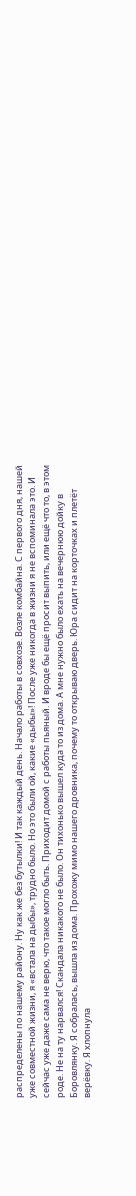распределены по нашему району. Ну как же без бутылки! И так каждый день. Начало работы в совхозе. Возле комбайна. С первого дня, нашей уже совместной жизни, я «встала на дыбы», трудно было. Но это были ой, какие «дыбы»! После уже никогда в жизни я не вспоминала это. И сейчас уже даже сама не верю, что такое могло быть. Приходит домой с работы пьяный. И вроде бы ещё просит выпить, или ещё что то, в этом роде. Не на ту нарвался! Скандала никакого не было. Он тихонько вышел куда то из дома. А мне нужно было ехать на вечернюю дойку в Боровлянку. Я собралась, вышла из дома. Прохожу мимо нашего дровника, почему то открываю дверь. Юра сидит на корточках и плетёт верёвку. Я хлопнула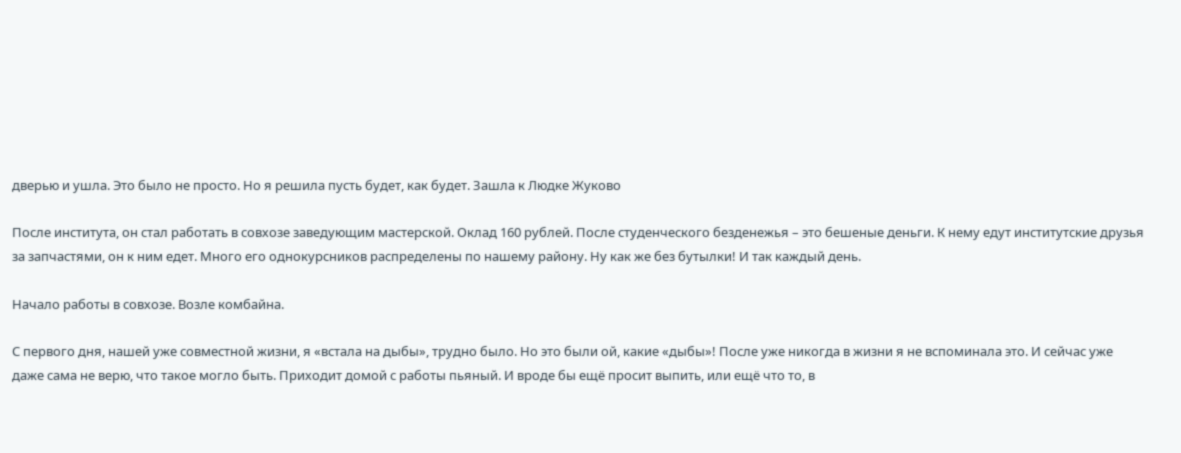дверью и ушла. Это было не просто. Но я решила пусть будет, как будет. Зашла к Людке Жуково

После института, он стал работать в совхозе заведующим мастерской. Оклад 160 рублей. После студенческого безденежья – это бешеные деньги. К нему едут институтские друзья за запчастями, он к ним едет. Много его однокурсников распределены по нашему району. Ну как же без бутылки! И так каждый день.

Начало работы в совхозе. Возле комбайна.

С первого дня, нашей уже совместной жизни, я «встала на дыбы», трудно было. Но это были ой, какие «дыбы»! После уже никогда в жизни я не вспоминала это. И сейчас уже даже сама не верю, что такое могло быть. Приходит домой с работы пьяный. И вроде бы ещё просит выпить, или ещё что то, в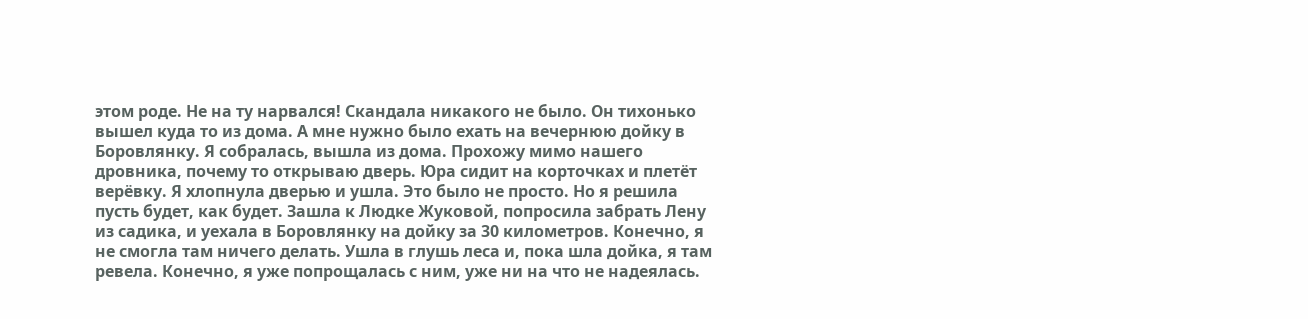этом роде. Не на ту нарвался! Скандала никакого не было. Он тихонько вышел куда то из дома. А мне нужно было ехать на вечернюю дойку в Боровлянку. Я собралась, вышла из дома. Прохожу мимо нашего дровника, почему то открываю дверь. Юра сидит на корточках и плетёт верёвку. Я хлопнула дверью и ушла. Это было не просто. Но я решила пусть будет, как будет. Зашла к Людке Жуковой, попросила забрать Лену из садика, и уехала в Боровлянку на дойку за 30 километров. Конечно, я не смогла там ничего делать. Ушла в глушь леса и, пока шла дойка, я там ревела. Конечно, я уже попрощалась с ним, уже ни на что не надеялась.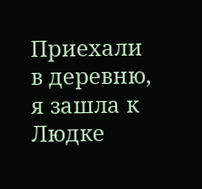Приехали в деревню, я зашла к Людке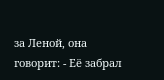за Леной, она говорит: - Её забрал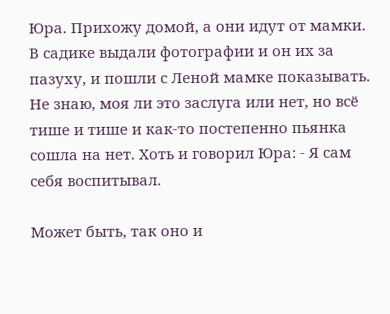Юра. Прихожу домой, а они идут от мамки. В садике выдали фотографии и он их за пазуху, и пошли с Леной мамке показывать. Не знаю, моя ли это заслуга или нет, но всё тише и тише и как-то постепенно пьянка сошла на нет. Хоть и говорил Юра: - Я сам себя воспитывал.

Может быть, так оно и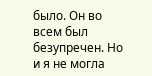было. Он во всем был безупречен. Но и я не могла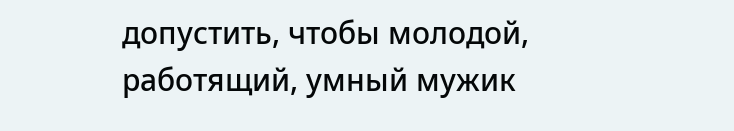допустить, чтобы молодой, работящий, умный мужик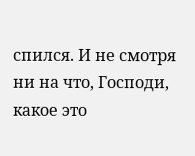спился. И не смотря ни на что, Господи, какое это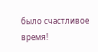было счастливое время!